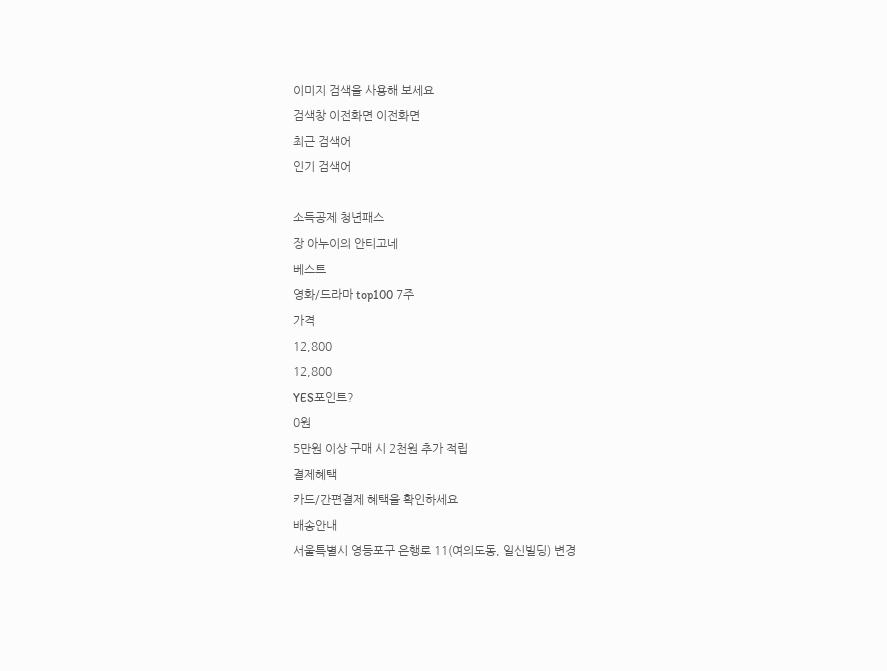이미지 검색을 사용해 보세요
검색창 이전화면 이전화면
최근 검색어
인기 검색어

소득공제 청년패스
장 아누이의 안티고네
베스트
영화/드라마 top100 7주
가격
12,800
12,800
YES포인트?
0원
5만원 이상 구매 시 2천원 추가 적립
결제혜택
카드/간편결제 혜택을 확인하세요
배송안내
서울특별시 영등포구 은행로 11(여의도동, 일신빌딩) 변경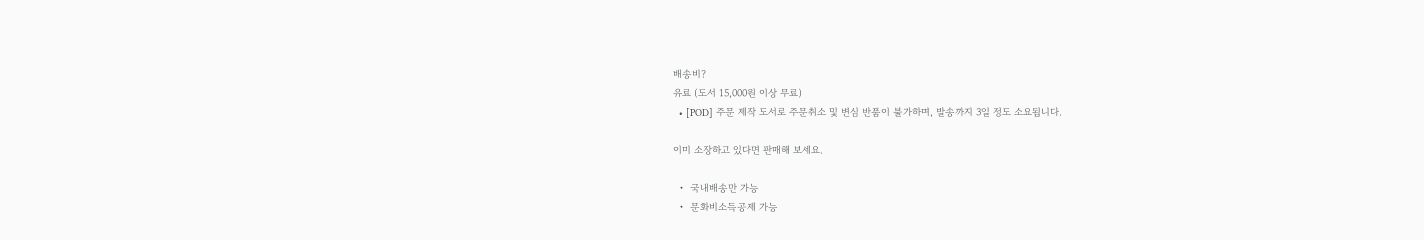배송비?
유료 (도서 15,000원 이상 무료)
  • [POD] 주문 제작 도서로 주문취소 및 변심 반품이 불가하며, 발송까지 3일 정도 소요됩니다.

이미 소장하고 있다면 판매해 보세요.

  •  국내배송만 가능
  •  문화비소득공제 가능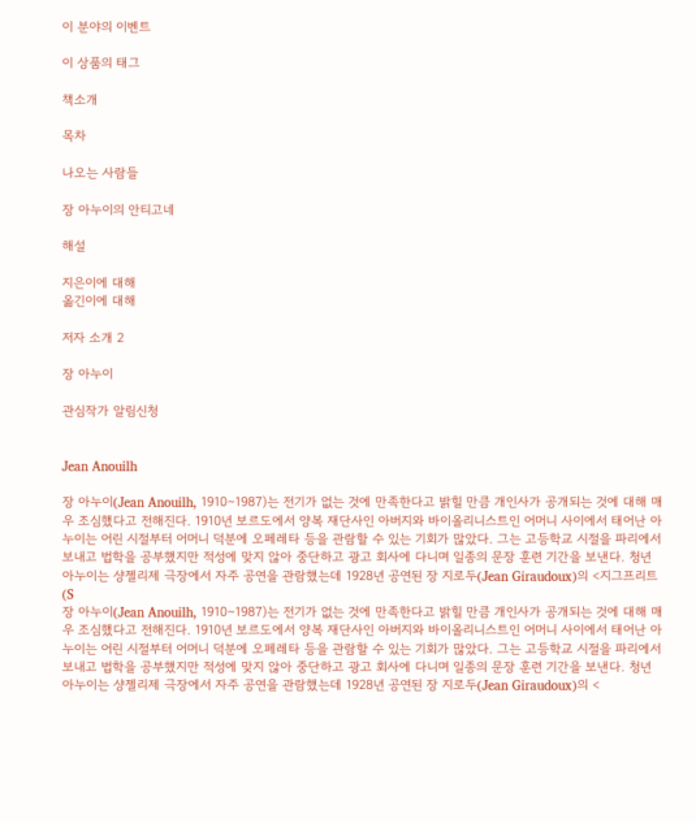이 분야의 이벤트

이 상품의 태그

책소개

목차

나오는 사람들

장 아누이의 안티고네

해설

지은이에 대해
옮긴이에 대해

저자 소개 2

장 아누이

관심작가 알림신청


Jean Anouilh

장 아누이(Jean Anouilh, 1910∼1987)는 전기가 없는 것에 만족한다고 밝힐 만큼 개인사가 공개되는 것에 대해 매우 조심했다고 전해진다. 1910년 보르도에서 양복 재단사인 아버지와 바이올리니스트인 어머니 사이에서 태어난 아누이는 어린 시절부터 어머니 덕분에 오페레타 등을 관람할 수 있는 기회가 많았다. 그는 고등학교 시절을 파리에서 보내고 법학을 공부했지만 적성에 맞지 않아 중단하고 광고 회사에 다니며 일종의 문장 훈련 기간을 보낸다. 청년 아누이는 샹젤리제 극장에서 자주 공연을 관람했는데 1928년 공연된 장 지로두(Jean Giraudoux)의 <지그프리트(S
장 아누이(Jean Anouilh, 1910∼1987)는 전기가 없는 것에 만족한다고 밝힐 만큼 개인사가 공개되는 것에 대해 매우 조심했다고 전해진다. 1910년 보르도에서 양복 재단사인 아버지와 바이올리니스트인 어머니 사이에서 태어난 아누이는 어린 시절부터 어머니 덕분에 오페레타 등을 관람할 수 있는 기회가 많았다. 그는 고등학교 시절을 파리에서 보내고 법학을 공부했지만 적성에 맞지 않아 중단하고 광고 회사에 다니며 일종의 문장 훈련 기간을 보낸다. 청년 아누이는 샹젤리제 극장에서 자주 공연을 관람했는데 1928년 공연된 장 지로두(Jean Giraudoux)의 <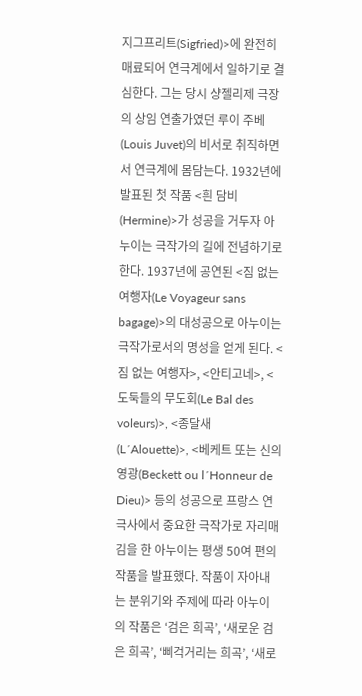지그프리트(Sigfried)>에 완전히 매료되어 연극계에서 일하기로 결심한다. 그는 당시 샹젤리제 극장의 상임 연출가였던 루이 주베(Louis Juvet)의 비서로 취직하면서 연극계에 몸담는다. 1932년에 발표된 첫 작품 <흰 담비(Hermine)>가 성공을 거두자 아누이는 극작가의 길에 전념하기로 한다. 1937년에 공연된 <짐 없는 여행자(Le Voyageur sans bagage)>의 대성공으로 아누이는 극작가로서의 명성을 얻게 된다. <짐 없는 여행자>, <안티고네>, <도둑들의 무도회(Le Bal des voleurs)>, <종달새(L´Alouette)>, <베케트 또는 신의 영광(Beckett ou l´Honneur de Dieu)> 등의 성공으로 프랑스 연극사에서 중요한 극작가로 자리매김을 한 아누이는 평생 50여 편의 작품을 발표했다. 작품이 자아내는 분위기와 주제에 따라 아누이의 작품은 ‘검은 희곡’, ‘새로운 검은 희곡’, ‘삐걱거리는 희곡’, ‘새로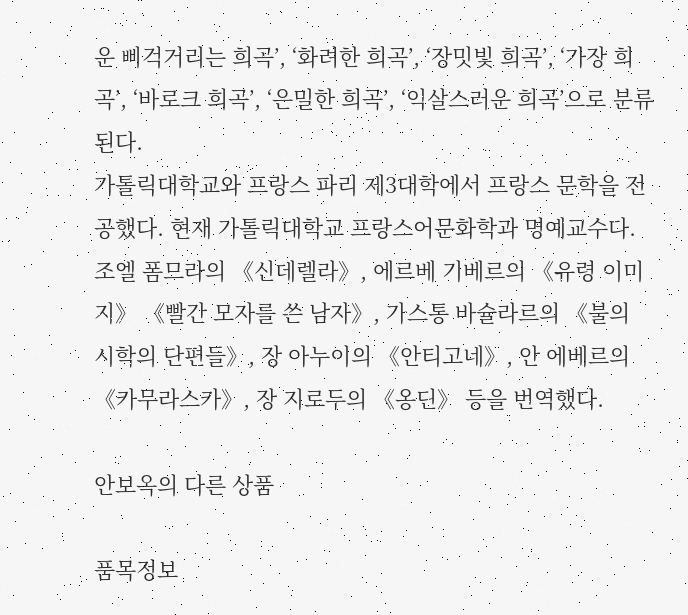운 삐걱거리는 희곡’, ‘화려한 희곡’, ‘장밋빛 희곡’, ‘가장 희곡’, ‘바로크 희곡’, ‘은밀한 희곡’, ‘익살스러운 희곡’으로 분류된다.
가톨릭대학교와 프랑스 파리 제3대학에서 프랑스 문학을 전공했다. 현재 가톨릭대학교 프랑스어문화학과 명예교수다. 조엘 폼므라의 《신데렐라》, 에르베 기베르의 《유령 이미지》 《빨간 모자를 쓴 남자》, 가스통 바슐라르의 《불의 시학의 단편들》, 장 아누이의 《안티고네》, 안 에베르의 《카무라스카》, 장 지로두의 《옹딘》 등을 번역했다.

안보옥의 다른 상품

품목정보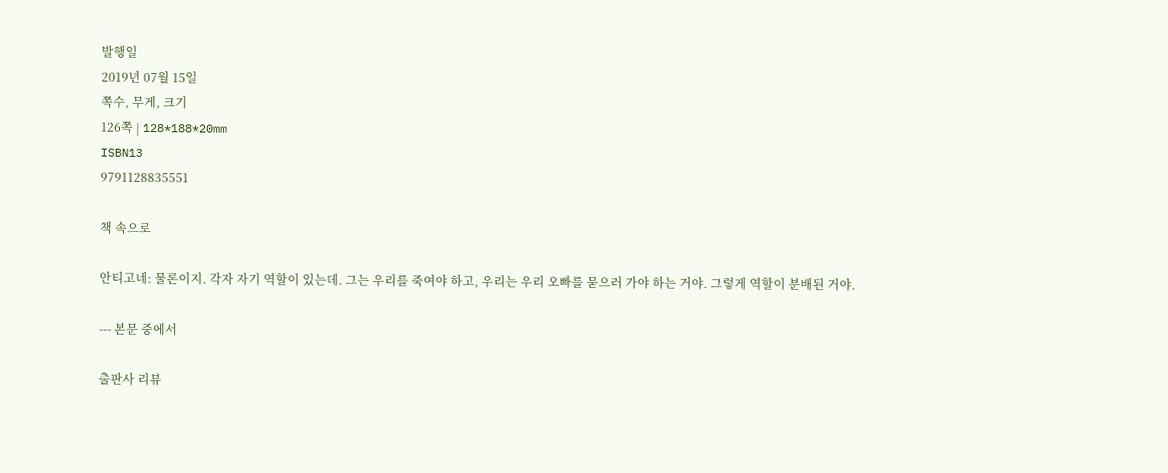발행일
2019년 07월 15일
쪽수, 무게, 크기
126쪽 | 128*188*20mm
ISBN13
9791128835551

책 속으로

안티고네: 물론이지. 각자 자기 역할이 있는데. 그는 우리를 죽여야 하고, 우리는 우리 오빠를 묻으러 가야 하는 거야. 그렇게 역할이 분배된 거야.

--- 본문 중에서

출판사 리뷰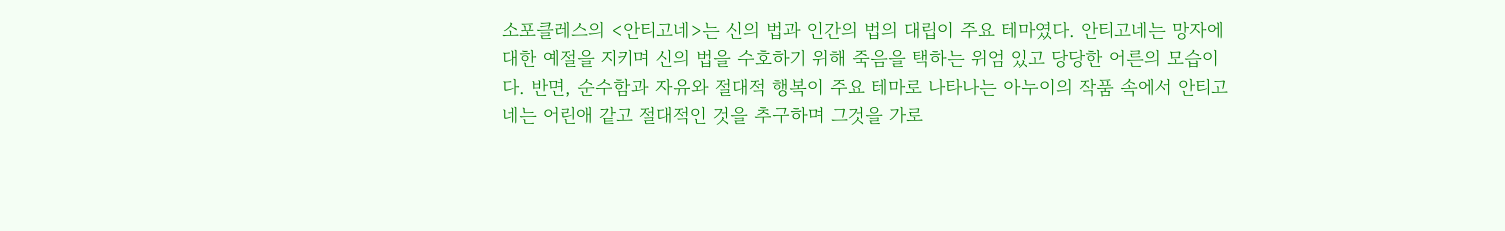소포클레스의 <안티고네>는 신의 법과 인간의 법의 대립이 주요 테마였다. 안티고네는 망자에 대한 예절을 지키며 신의 법을 수호하기 위해 죽음을 택하는 위엄 있고 당당한 어른의 모습이다. 반면, 순수함과 자유와 절대적 행복이 주요 테마로 나타나는 아누이의 작품 속에서 안티고네는 어린애 같고 절대적인 것을 추구하며 그것을 가로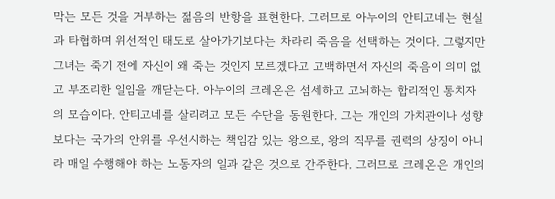막는 모든 것을 거부하는 젊음의 반항을 표현한다. 그러므로 아누이의 안티고네는 현실과 타협하며 위선적인 태도로 살아가기보다는 차라리 죽음을 선택하는 것이다. 그렇지만 그녀는 죽기 전에 자신이 왜 죽는 것인지 모르겠다고 고백하면서 자신의 죽음이 의미 없고 부조리한 일임을 깨닫는다. 아누이의 크레온은 섬세하고 고뇌하는 합리적인 통치자의 모습이다. 안티고네를 살리려고 모든 수단을 동원한다. 그는 개인의 가치관이나 성향보다는 국가의 안위를 우선시하는 책임감 있는 왕으로, 왕의 직무를 권력의 상징이 아니라 매일 수행해야 하는 노동자의 일과 같은 것으로 간주한다. 그러므로 크레온은 개인의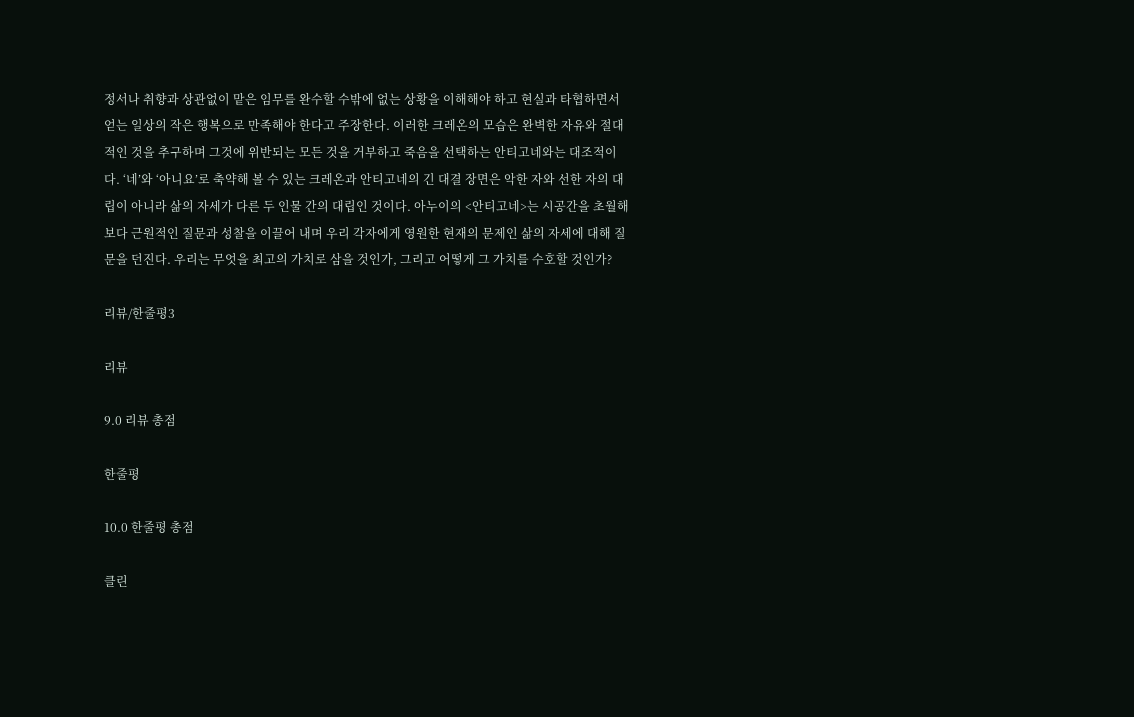정서나 취향과 상관없이 맡은 임무를 완수할 수밖에 없는 상황을 이해해야 하고 현실과 타협하면서 얻는 일상의 작은 행복으로 만족해야 한다고 주장한다. 이러한 크레온의 모습은 완벽한 자유와 절대적인 것을 추구하며 그것에 위반되는 모든 것을 거부하고 죽음을 선택하는 안티고네와는 대조적이다. ‘네’와 ‘아니요’로 축약해 볼 수 있는 크레온과 안티고네의 긴 대결 장면은 악한 자와 선한 자의 대립이 아니라 삶의 자세가 다른 두 인물 간의 대립인 것이다. 아누이의 <안티고네>는 시공간을 초월해 보다 근원적인 질문과 성찰을 이끌어 내며 우리 각자에게 영원한 현재의 문제인 삶의 자세에 대해 질문을 던진다. 우리는 무엇을 최고의 가치로 삼을 것인가, 그리고 어떻게 그 가치를 수호할 것인가?

리뷰/한줄평3

리뷰

9.0 리뷰 총점

한줄평

10.0 한줄평 총점

클린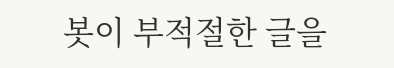봇이 부적절한 글을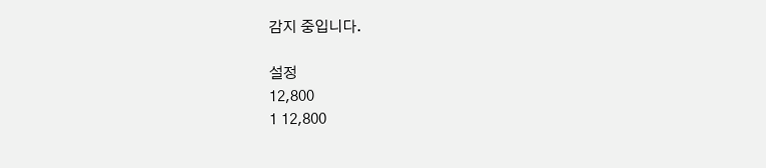감지 중입니다.

설정
12,800
1 12,800